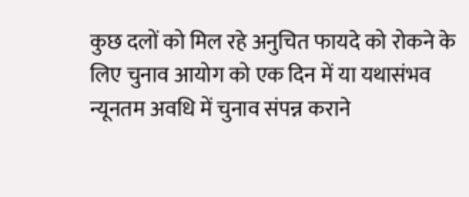कुछ दलों को मिल रहे अनुचित फायदे को रोकने के लिए चुनाव आयोग को एक दिन में या यथासंभव न्यूनतम अवधि में चुनाव संपन्न कराने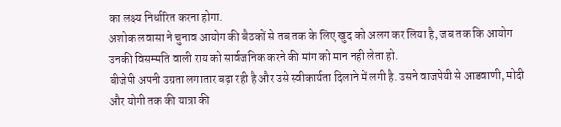का लक्ष्य निर्धारित करना होगा.
अशोक लवासा ने चुनाव आयोग की बैठकों से तब तक के लिए खुद को अलग कर लिया है, जब तक कि आयोग उनकी विसम्मति वाली राय को सार्वजनिक करने की मांग को मान नही लेता हो.
बीजेपी अपनी उग्रता लगातार बढ़ा रही है और उसे स्वीकार्यता दिलाने में लगी है. उसने वाजपेयी से आडवाणी, मोदी और योगी तक की यात्रा की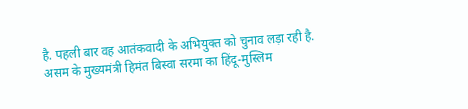है. पहली बार वह आतंकवादी के अभियुक्त को चुनाव लड़ा रही है.
असम के मुख्यमंत्री हिमंत बिस्वा सरमा का हिंदू-मुस्लिम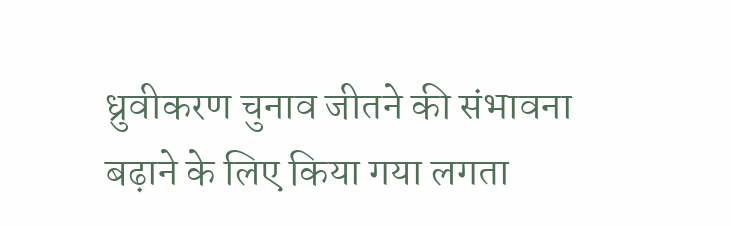ध्रुवीकरण चुनाव जीतने की संभावना बढ़ाने के लिए किया गया लगता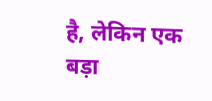है, लेकिन एक बड़ा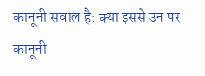कानूनी सवाल है: क्या इससे उन पर कानूनी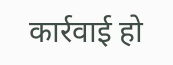कार्रवाई हो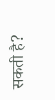सकती है?